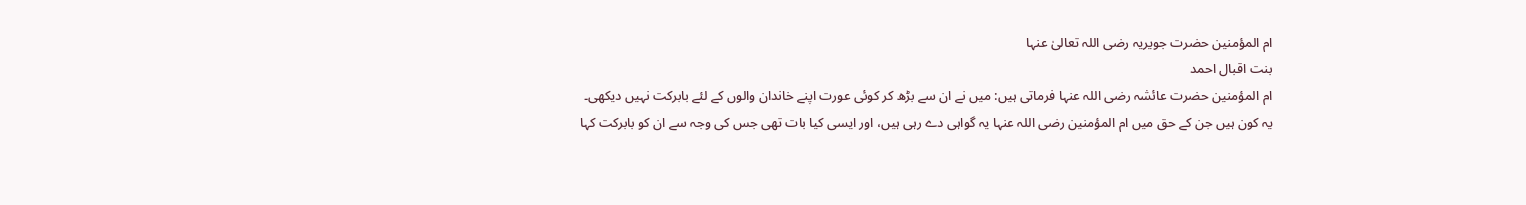ام المؤمنین حضرت جویریہ رضی اللہ تعالیٰ عنہا
بنت اقبال احمد
ام المؤمنین حضرت عائشہ رضی اللہ عنہا فرماتی ہیں: میں نے ان سے بڑھ کر کوئی عورت اپنے خاندان والوں کے لئے بابرکت نہیں دیکھی۔
یہ کون ہیں جن کے حق میں ام المؤمنین رضی اللہ عنہا یہ گواہی دے رہی ہیں، اور ایسی کیا بات تھی جس کی وجہ سے ان کو بابرکت کہا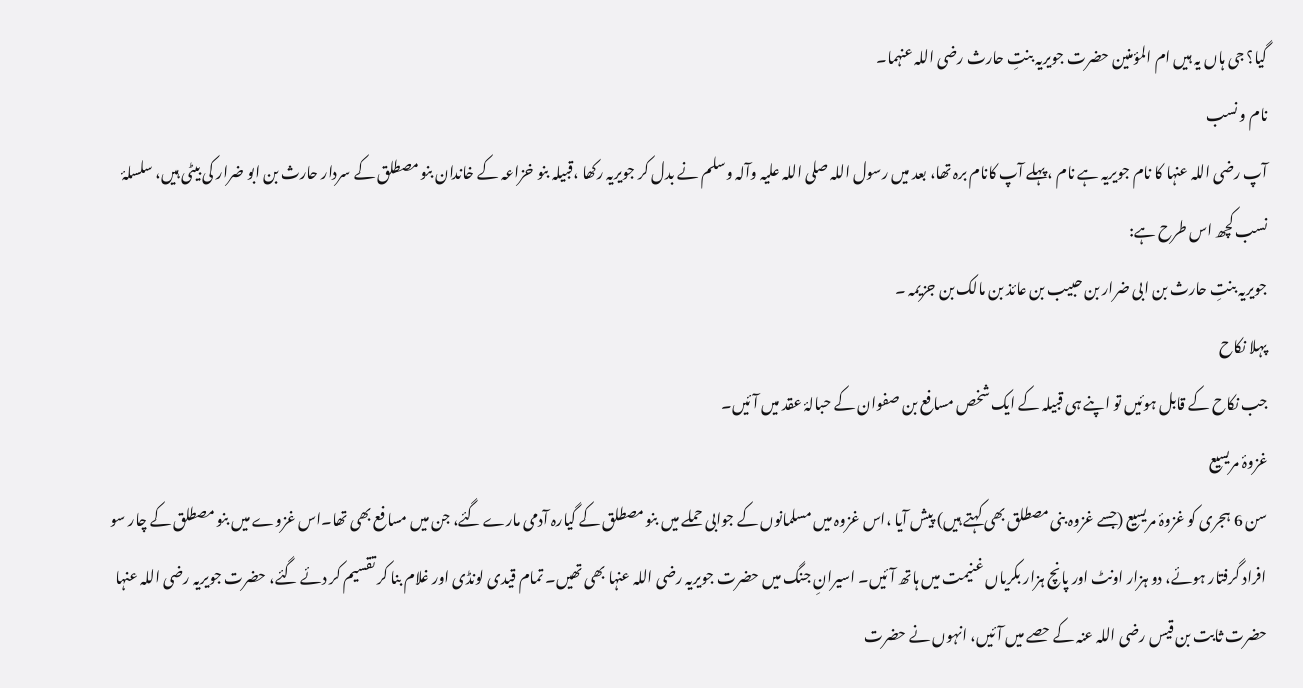گیا؟ جی ہاں یہ ہیں ام المؤمنین حضرت جویریہ بنتِ حارث رضی اللہ عنہما۔
نام و نسب
آپ رضی اللہ عنہا کا نام جویریہ ہے نام ،پہلے آپ کانام برہ تھا، بعد میں رسول اللہ صلی اللہ علیہ وآلہ وسلم نے بدل کر جویریہ رکھا ،قبیلہ بنو خزاعہ کے خاندان بنو مصطلق کے سردار حارث بن ابو ضرار کی بیٹی ہیں، سلسلۂ نسب کچھ اس طرح ہے:
جویریہ بنتِ حارث بن ابی ضرار بن حبیب بن عائذ بن مالک بن جزیمہ ۔
پہلا نکاح
جب نکاح کے قابل ہوئیں تو اپنے ہی قبیلہ کے ایک شخص مسافع بن صفوان کے حبالۂ عقد میں آئیں۔
غزوۂ مریسیع
سن 6 ہجری کو غزوۂ مریسیع (جسے غزوہ بنی مصطلق بھی کہتے ہیں) پیش آیا ،اس غزوہ میں مسلمانوں کے جوابی حملے میں بنو مصطلق کے گیارہ آدمی مارے گئے، جن میں مسافع بھی تھا۔اس غزوے میں بنو مصطلق کے چار سو افراد گرفتار ہوئے، دو ہزار اونٹ اور پانچ ہزار بکریاں غنیمت میں ہاتھ آئیں۔ اسیرانِ جنگ میں حضرت جویریہ رضی اللہ عنہا بھی تھیں۔ تمام قیدی لونڈی اور غلام بنا کر تقسیم کر دئے گئے، حضرت جویریہ رضی اللہ عنہا حضرت ثابت بن قیس رضی اللہ عنہ کے حصے میں آئیں، انہوں نے حضرت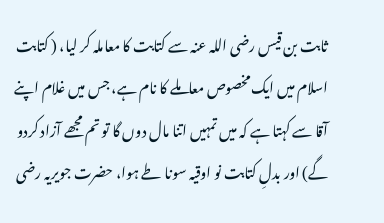ثابت بن قیس رضی اللہ عنہ سے کتابت کا معاملہ کر لیا، ( کتابت اسلام میں ایک مخصوص معاملے کا نام ہے، جس میں غلام اپنے آقا سے کہتا ہے کہ میں تمہیں اتنا مال دوں گا تو تم مجھے آزاد کردو گے) اور بدلِ کتابت نو اوقیہ سونا طے ہوا، حضرت جویریہ رضی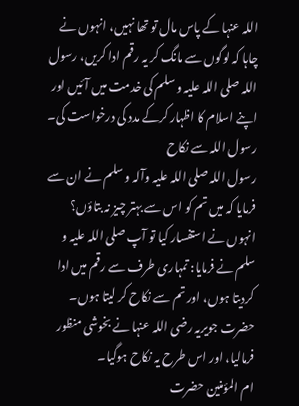اللہ عنہا کے پاس مال تو تھا نہیں، انہوں نے چاہا کہ لوگوں سے مانگ کر یہ رقم ادا کریں، رسول اللہ صلی اللہ علیہ و سلم کی خدمت میں آئیں اور اپنے اسلام کا اظہار کرکے مدد کی درخواست کی۔
رسول اللہ سے نکاح
رسول اللہ صلی اللہ علیہ وآلہ و سلم نے ان سے فرمایا کہ میں تم کو اس سے بہتر چیز نہ بتاؤں؟ انہوں نے استفسار کیا تو آپ صلی اللہ علیہ و سلم نے فرمایا: تمہاری طرف سے رقم میں ادا کردیتا ہوں، اور تم سے نکاح کر لیتا ہوں۔ حضرت جویریہ رضی اللہ عنہا نے بخوشی منظور فرمالیا، اور اس طرح یہ نکاح ہوگیا۔
ام المؤمنین حضرت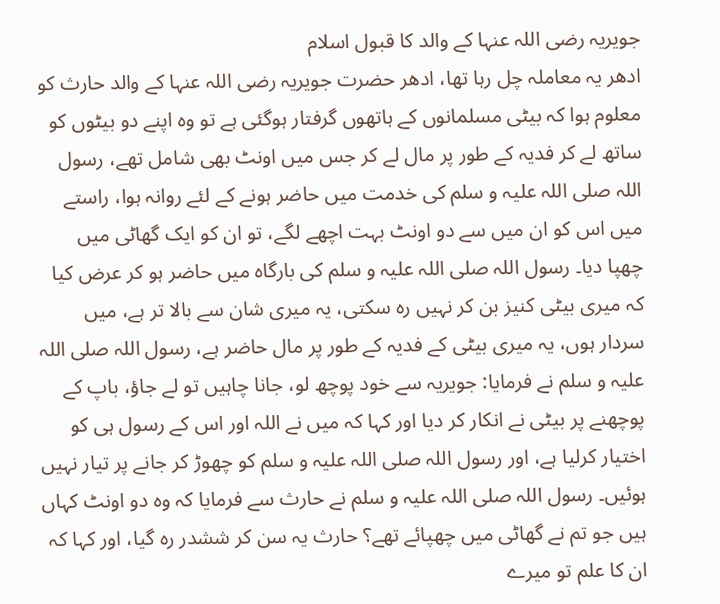جویریہ رضی اللہ عنہا کے والد کا قبول اسلام
ادھر یہ معاملہ چل رہا تھا، ادھر حضرت جویریہ رضی اللہ عنہا کے والد حارث کو معلوم ہوا کہ بیٹی مسلمانوں کے ہاتھوں گرفتار ہوگئی ہے تو وہ اپنے دو بیٹوں کو ساتھ لے کر فدیہ کے طور پر مال لے کر جس میں اونٹ بھی شامل تھے، رسول اللہ صلی اللہ علیہ و سلم کی خدمت میں حاضر ہونے کے لئے روانہ ہوا، راستے میں اس کو ان میں سے دو اونٹ بہت اچھے لگے، تو ان کو ایک گھاٹی میں چھپا دیا۔ رسول اللہ صلی اللہ علیہ و سلم کی بارگاہ میں حاضر ہو کر عرض کیا کہ میری بیٹی کنیز بن کر نہیں رہ سکتی، یہ میری شان سے بالا تر ہے، میں سردار ہوں، یہ میری بیٹی کے فدیہ کے طور پر مال حاضر ہے، رسول اللہ صلی اللہ علیہ و سلم نے فرمایا: جویریہ سے خود پوچھ لو، جانا چاہیں تو لے جاؤ، باپ کے پوچھنے پر بیٹی نے انکار کر دیا اور کہا کہ میں نے اللہ اور اس کے رسول ہی کو اختیار کرلیا ہے، اور رسول اللہ صلی اللہ علیہ و سلم کو چھوڑ کر جانے پر تیار نہیں ہوئیں۔ رسول اللہ صلی اللہ علیہ و سلم نے حارث سے فرمایا کہ وہ دو اونٹ کہاں ہیں جو تم نے گھاٹی میں چھپائے تھے؟ حارث یہ سن کر ششدر رہ گیا، اور کہا کہ ان کا علم تو میرے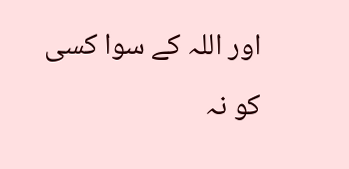اور اللہ کے سوا کسی کو نہ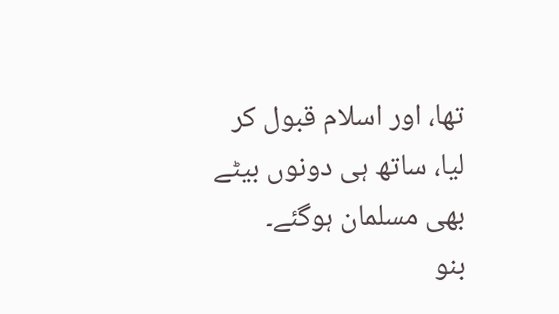تھا، اور اسلام قبول کر لیا، ساتھ ہی دونوں بیٹے بھی مسلمان ہوگئے۔
بنو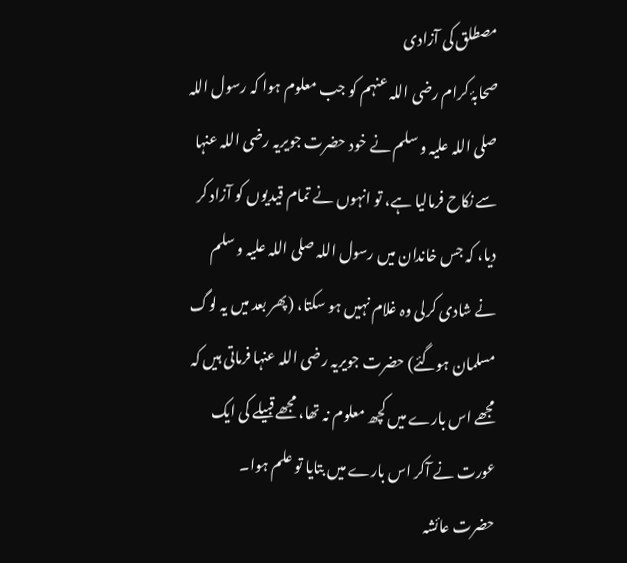مصطلق کی آزادی
صحابۂ کرام رضی اللہ عنہم کو جب معلوم ہوا کہ رسول اللہ صلی اللہ علیہ و سلم نے خود حضرت جویریہ رضی اللہ عنہا سے نکاح فرمالیا ہے، تو انہوں نے تمام قیدیوں کو آزاد کر دیا، کہ جس خاندان میں رسول اللہ صلی اللہ علیہ و سلم نے شادی کرلی وہ غلام نہیں ہو سکتا، (پھر بعد میں یہ لوگ مسلمان ہوگئے) حضرت جویریہ رضی اللہ عنہا فرماتی ہیں کہ مجھے اس بارے میں کچھ معلوم نہ تھا، مجھے قبیلے کی ایک عورت نے آکر اس بارے میں بتایا تو علم ہوا۔
حضرت عائشہ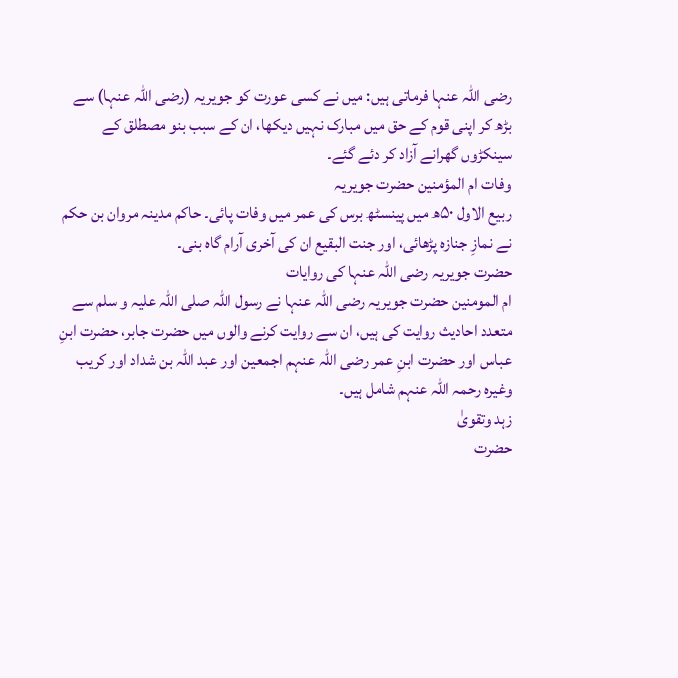رضی اللہ عنہا فرماتی ہیں: میں نے کسی عورت کو جویریہ (رضی اللہ عنہا) سے بڑھ کر اپنی قوم کے حق میں مبارک نہیں دیکھا، ان کے سبب بنو مصطلق کے سینکڑوں گھرانے آزاد کر دئے گئے۔
وفات ام المؤمنین حضرت جویریہ
ربیع الاول ۵۰ھ میں پینسٹھ برس کی عمر میں وفات پائی۔ حاکم مدینہ مروان بن حکم نے نمازِ جنازہ پڑھائی، اور جنت البقیع ان کی آخری آرام گاہ بنی۔
حضرت جویریہ رضی اللہ عنہا کی روایات
ام المومنین حضرت جویریہ رضی اللہ عنہا نے رسول اللہ صلی اللہ علیہ و سلم سے متعدد احادیث روایت کی ہیں، ان سے روایت کرنے والوں میں حضرت جابر، حضرت ابنِ عباس اور حضرت ابنِ عمر رضی اللہ عنہم اجمعین اور عبد اللہ بن شداد اور کریب وغیرہ رحمہ اللہ عنہم شامل ہیں۔
زہد وتقویٰ
حضرت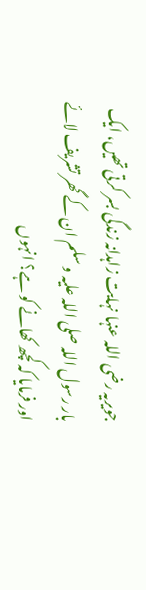جویریہ رضی اللہ عنہا نہایت زاہدانہ زندگی بسر کرتی تھیں، ایک بار رسول اللہ صلی اللہ علیہ و سلم ان کے گھر تشریف لائے اور فرمایا کہ کچھ کھانے کو ہے؟ انہوں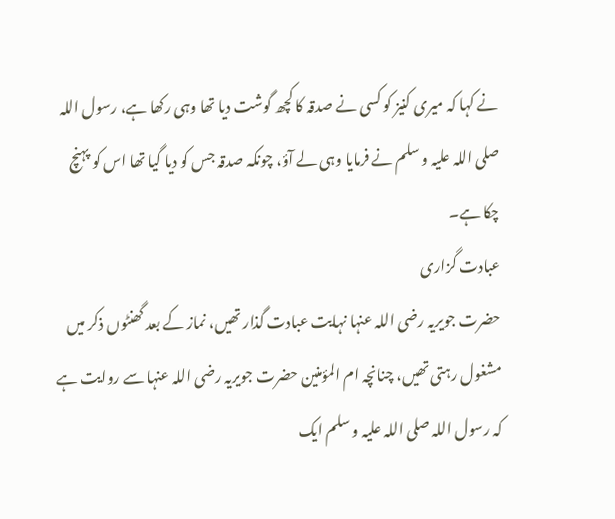نے کہا کہ میری کنیز کو کسی نے صدقہ کا کچھ گوشت دیا تھا وہی رکھا ہے، رسول اللہ صلی اللہ علیہ و سلم نے فرمایا وہی لے آؤ، چونکہ صدقہ جس کو دیا گیا تھا اس کو پہنچ چکا ہے۔
عبادت گزاری
حضرت جویریہ رضی اللہ عنہا نہایت عبادت گذار تھیں، نماز کے بعد گھنٹوں ذکر میں مشغول رہتی تھیں، چنانچہ ام المؤمنین حضرت جویریہ رضی اللہ عنہا سے روایت ہے کہ رسول اللہ صلی اللہ علیہ و سلم ایک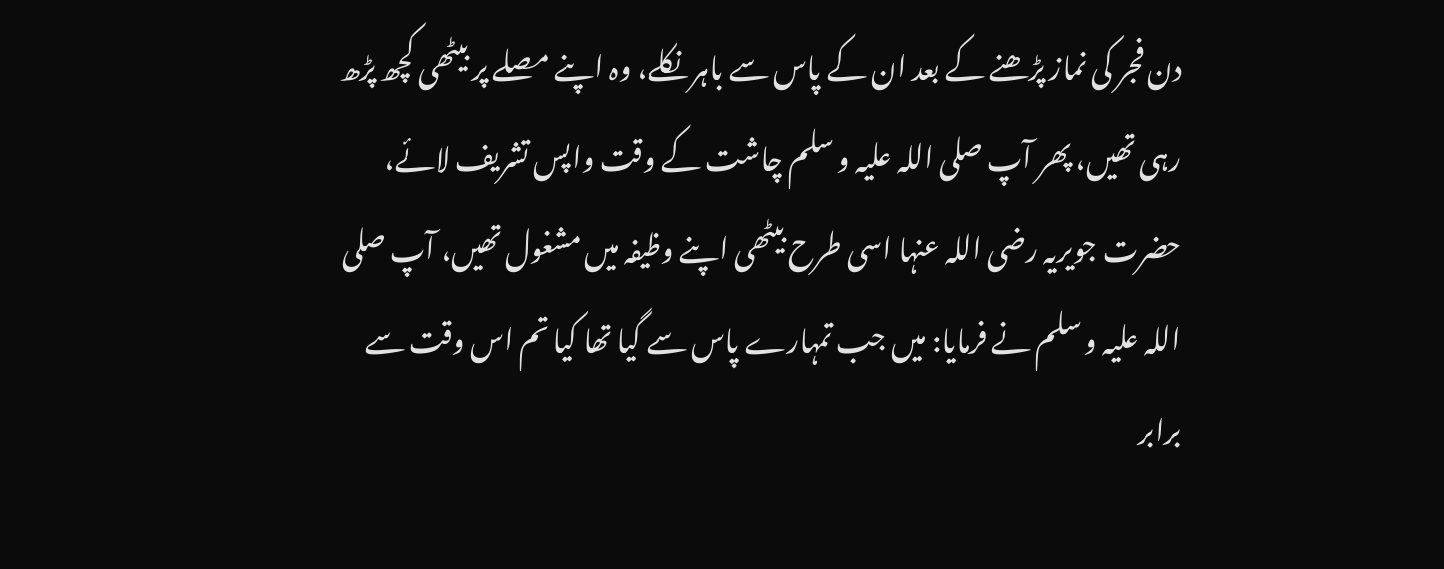دن فجر کی نماز پڑھنے کے بعد ان کے پاس سے باہر نکلے، وہ اپنے مصلے پر بیٹھی کچھ پڑھ رہی تھیں، پھر آپ صلی اللہ علیہ و سلم چاشت کے وقت واپس تشریف لائے، حضرت جویریہ رضی اللہ عنہا اسی طرح بیٹھی اپنے وظیفہ میں مشغول تھیں، آپ صلی اللہ علیہ و سلم نے فرمایا: میں جب تمہارے پاس سے گیا تھا کیا تم اس وقت سے برابر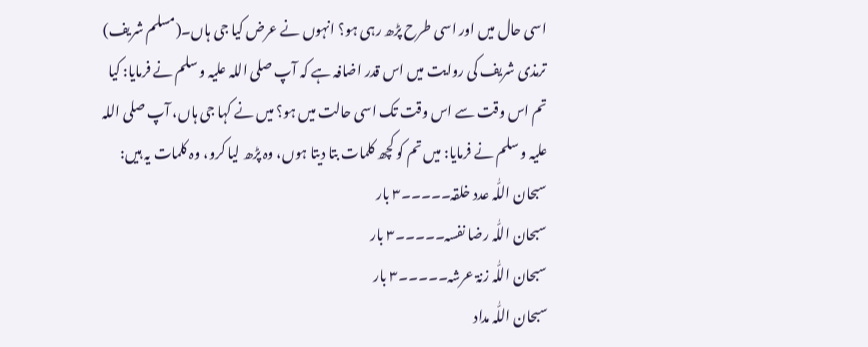اسی حال میں اور اسی طرح پڑھ رہی ہو؟ انہوں نے عرض کیا جی ہاں۔(مسلم شریف)
ترمذی شریف کی روایت میں اس قدر اضافہ ہے کہ آپ صلی اللہ علیہ و سلم نے فرمایا: کیا تم اس وقت سے اس وقت تک اسی حالت میں ہو؟ میں نے کہا جی ہاں، آپ صلی اللہ علیہ و سلم نے فرمایا: میں تم کو کچھ کلمات بتا دیتا ہوں، وہ پڑھ لیا کرو، وہ کلمات یہ ہیں:
سبحان اللّٰہ عدد خلقہ۔۔۔۔۔۳ بار
سبحان اللّٰہ رضا نفسہ۔۔۔۔۔۳ بار
سبحان اللّٰہ زنۃ عرشہ۔۔۔۔۔۳ بار
سبحان اللّٰہ مداد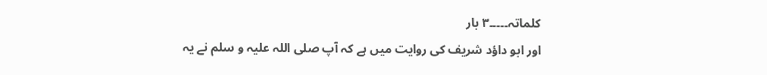کلماتہ۔۔۔۔۔۳ بار
اور ابو داؤد شریف کی روایت میں ہے کہ آپ صلی اللہ علیہ و سلم نے یہ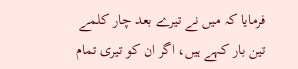فرمایا کہ میں نے تیرے بعد چار کلمے تین بار کہے ہیں، اگر ان کو تیری تمام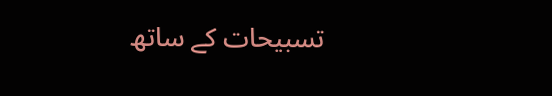تسبیحات کے ساتھ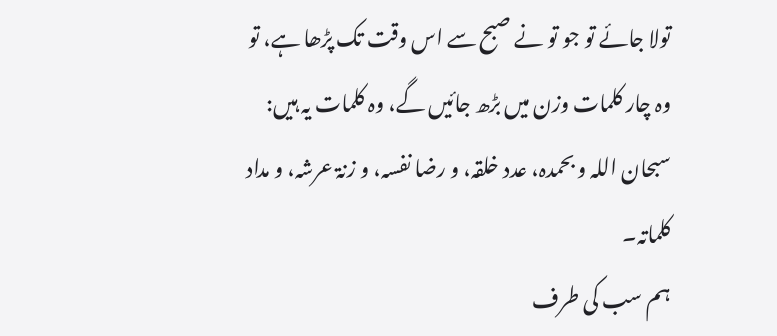تولا جائے تو جو تو نے صبح سے اس وقت تک پڑھا ہے، تو وہ چار کلمات وزن میں بڑھ جائیں گے، وہ کلمات یہ ہیں:
سبحان اللہ و بحمدہ، عدد خلقہ، و رضا نفسہ، و زنۃ عرشہ، و مداد کلماتہ۔
ہم سب کی طرف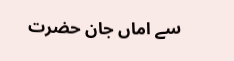سے اماں جان حضرت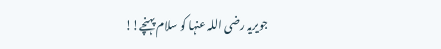جویریہ رضی اللہ عنہا کو سلام پہنچے!!